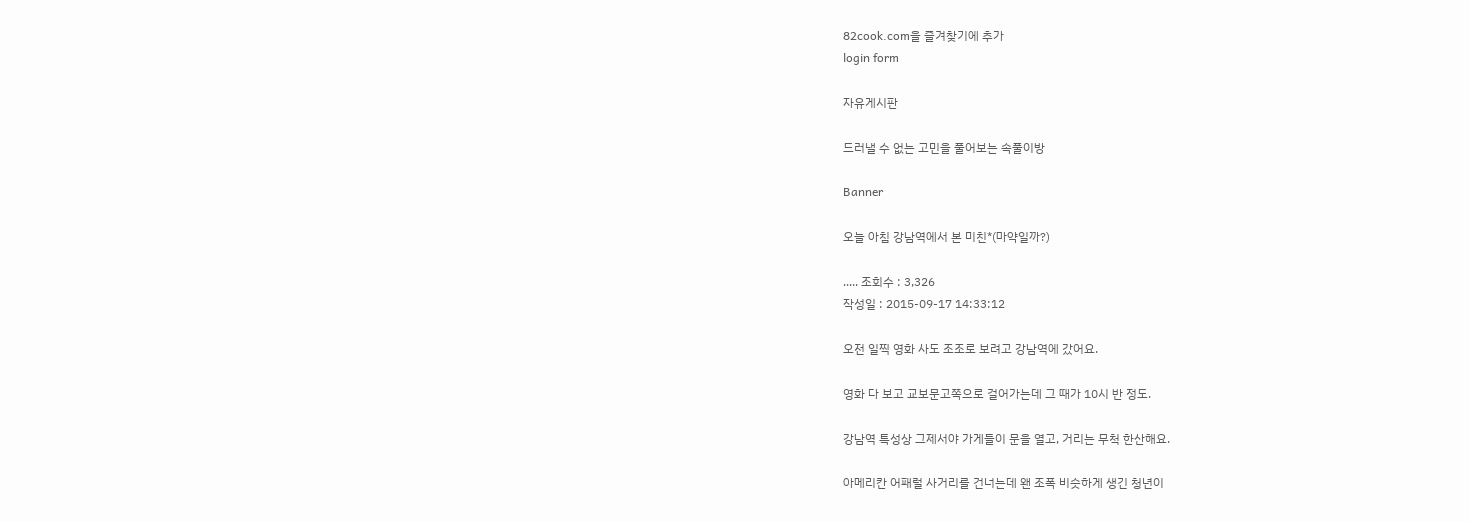82cook.com을 즐겨찾기에 추가
login form

자유게시판

드러낼 수 없는 고민을 풀어보는 속풀이방

Banner

오늘 아침 강남역에서 본 미친*(마약일까?)

..... 조회수 : 3,326
작성일 : 2015-09-17 14:33:12

오전 일찍 영화 사도 조조로 보려고 강남역에 갔어요.

영화 다 보고 교보문고쪽으로 걸어가는데 그 때가 10시 반 정도.

강남역 특성상 그제서야 가게들이 문을 열고, 거리는 무척 한산해요.

아메리칸 어패럴 사거리를 건너는데 왠 조폭 비슷하게 생긴 청년이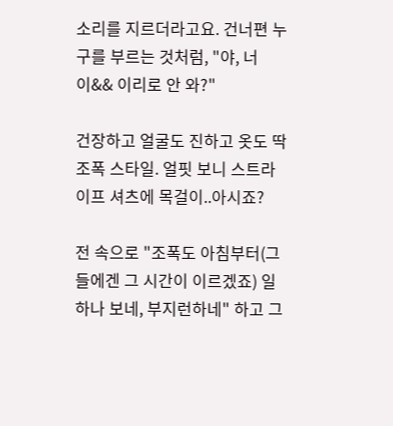소리를 지르더라고요. 건너편 누구를 부르는 것처럼, "야, 너 이&& 이리로 안 와?"

건장하고 얼굴도 진하고 옷도 딱 조폭 스타일. 얼핏 보니 스트라이프 셔츠에 목걸이..아시죠?

전 속으로 "조폭도 아침부터(그들에겐 그 시간이 이르겠죠) 일하나 보네, 부지런하네" 하고 그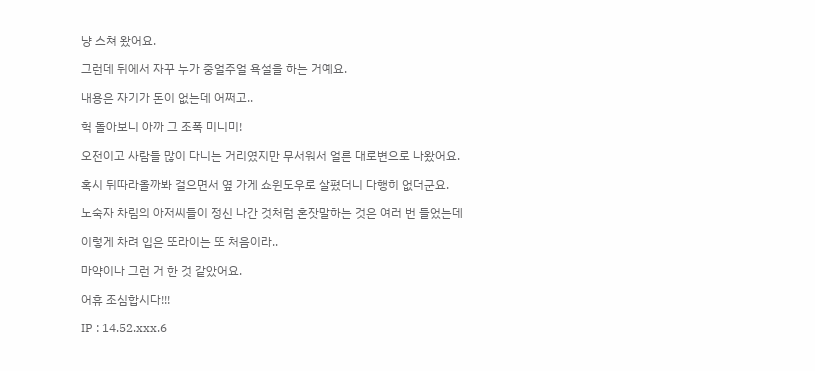냥 스쳐 왔어요.

그런데 뒤에서 자꾸 누가 중얼주얼 욕설을 하는 거예요.

내용은 자기가 돈이 없는데 어쩌고..

헉 돌아보니 아까 그 조폭 미니미!

오전이고 사람들 많이 다니는 거리였지만 무서워서 얼른 대로변으로 나왔어요.

혹시 뒤따라올까봐 걸으면서 옆 가게 쇼윈도우로 살폈더니 다행히 없더군요.

노숙자 차림의 아저씨들이 정신 나간 것처럼 혼잣말하는 것은 여러 번 들었는데

이렇게 차려 입은 또라이는 또 처음이라..

마약이나 그런 거 한 것 같았어요.

어휴 조심합시다!!!

IP : 14.52.xxx.6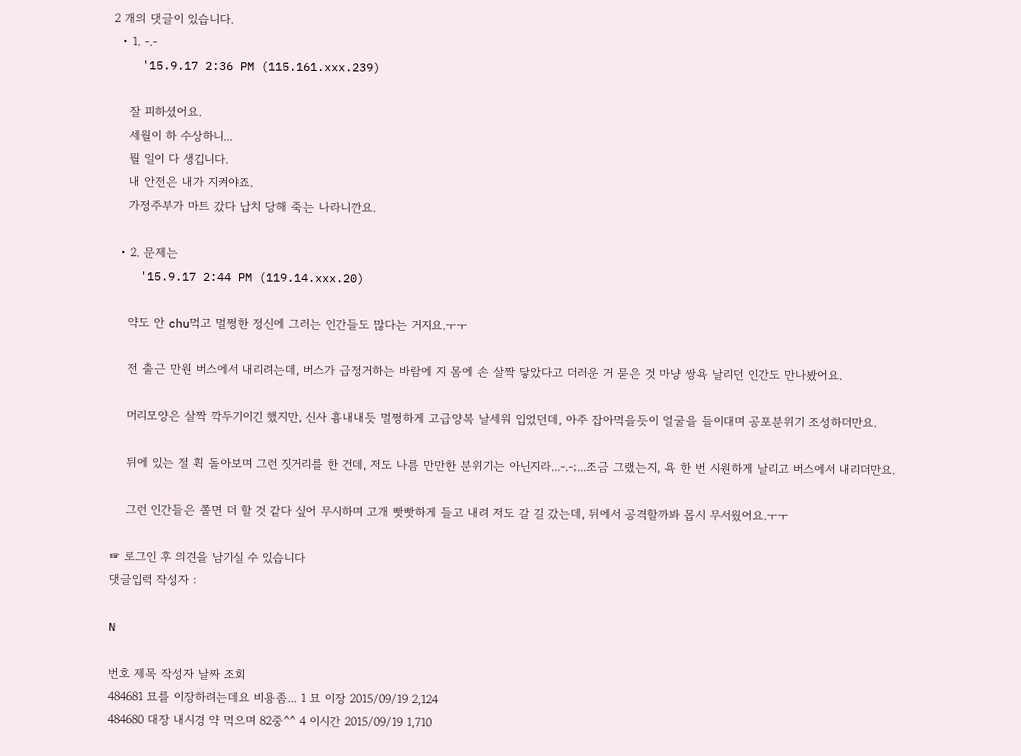2 개의 댓글이 있습니다.
  • 1. -.-
    '15.9.17 2:36 PM (115.161.xxx.239)

    잘 피하셨어요.
    세월이 하 수상하니...
    뭘 일이 다 생깁니다.
    내 안전은 내가 지켜야죠.
    가정주부가 마트 갔다 납치 당해 죽는 나라니깐요.

  • 2. 문제는
    '15.9.17 2:44 PM (119.14.xxx.20)

    약도 안 chu먹고 멀쩡한 정신에 그러는 인간들도 많다는 거지요.ㅜㅜ

    전 출근 만원 버스에서 내리려는데, 버스가 급정거하는 바람에 지 몸에 손 살짝 닿았다고 더러운 거 묻은 것 마냥 쌍욕 날리던 인간도 만나봤어요.

    머리모양은 살짝 깍두기이긴 했지만, 신사 흉내내듯 멀쩡하게 고급양복 날세워 입었던데, 아주 잡아먹을듯이 얼굴을 들이대며 공포분위기 조성하더만요.

    뒤에 있는 절 휙 돌아보며 그런 짓거리를 한 건데, 저도 나름 만만한 분위기는 아닌지라...-.-;...조금 그랬는지, 욕 한 번 시원하게 날리고 버스에서 내리더만요.

    그런 인간들은 쫄면 더 할 것 같다 싶어 무시하며 고개 빳빳하게 들고 내려 저도 갈 길 갔는데, 뒤에서 공격할까봐 몹시 무서웠어요.ㅜㅜ

☞ 로그인 후 의견을 남기실 수 있습니다
댓글입력 작성자 :

N

번호 제목 작성자 날짜 조회
484681 묘를 이장하려는데요 비용좀... 1 묘 이장 2015/09/19 2,124
484680 대장 내시경 약 먹으며 82중^^ 4 이시간 2015/09/19 1,710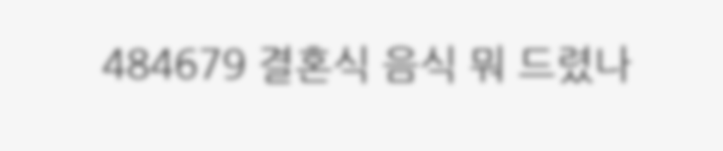484679 결혼식 음식 뭐 드렸나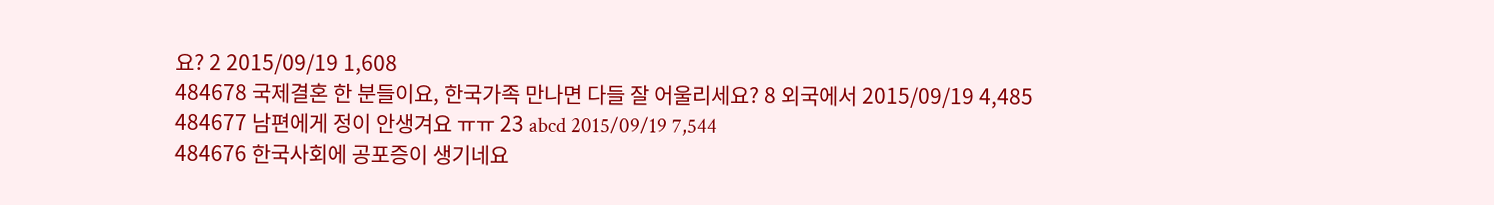요? 2 2015/09/19 1,608
484678 국제결혼 한 분들이요, 한국가족 만나면 다들 잘 어울리세요? 8 외국에서 2015/09/19 4,485
484677 남편에게 정이 안생겨요 ㅠㅠ 23 abcd 2015/09/19 7,544
484676 한국사회에 공포증이 생기네요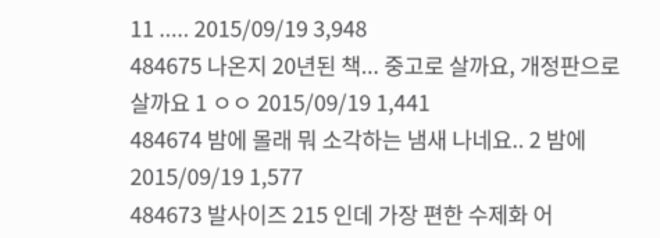11 ..... 2015/09/19 3,948
484675 나온지 20년된 책... 중고로 살까요, 개정판으로 살까요 1 ㅇㅇ 2015/09/19 1,441
484674 밤에 몰래 뭐 소각하는 냄새 나네요.. 2 밤에 2015/09/19 1,577
484673 발사이즈 215 인데 가장 편한 수제화 어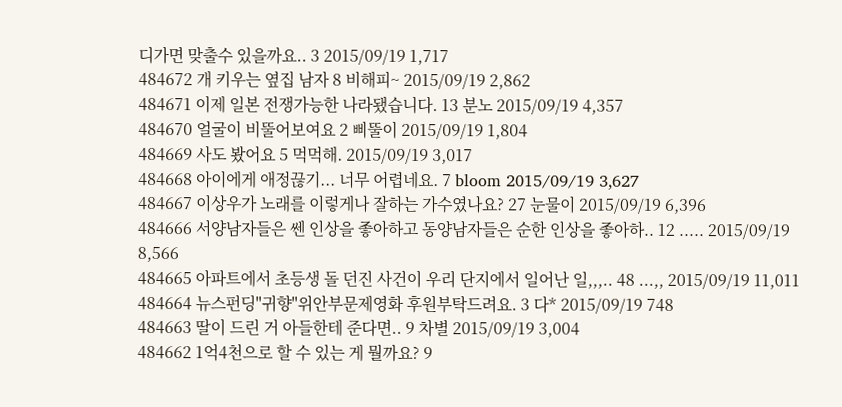디가면 맞출수 있을까요.. 3 2015/09/19 1,717
484672 개 키우는 옆집 남자 8 비해피~ 2015/09/19 2,862
484671 이제 일본 전쟁가능한 나라됐습니다. 13 분노 2015/09/19 4,357
484670 얼굴이 비뚤어보여요 2 삐뚤이 2015/09/19 1,804
484669 사도 봤어요 5 먹먹해. 2015/09/19 3,017
484668 아이에게 애정끊기... 너무 어렵네요. 7 bloom 2015/09/19 3,627
484667 이상우가 노래를 이렇게나 잘하는 가수였나요? 27 눈물이 2015/09/19 6,396
484666 서양남자들은 쎈 인상을 좋아하고 동양남자들은 순한 인상을 좋아하.. 12 ..... 2015/09/19 8,566
484665 아파트에서 초등생 돌 던진 사건이 우리 단지에서 일어난 일,,,.. 48 ...,, 2015/09/19 11,011
484664 뉴스펀딩"귀향"위안부문제영화 후원부탁드려요. 3 다* 2015/09/19 748
484663 딸이 드린 거 아들한테 준다면.. 9 차별 2015/09/19 3,004
484662 1억4천으로 할 수 있는 게 뭘까요? 9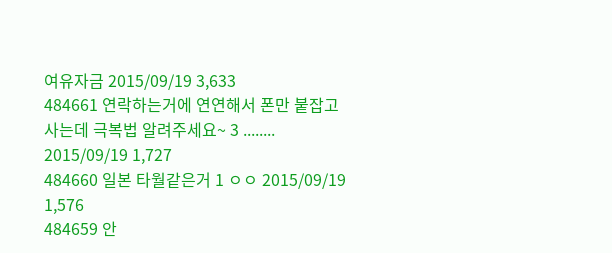여유자금 2015/09/19 3,633
484661 연락하는거에 연연해서 폰만 붙잡고 사는데 극복법 알려주세요~ 3 ........ 2015/09/19 1,727
484660 일본 타월같은거 1 ㅇㅇ 2015/09/19 1,576
484659 안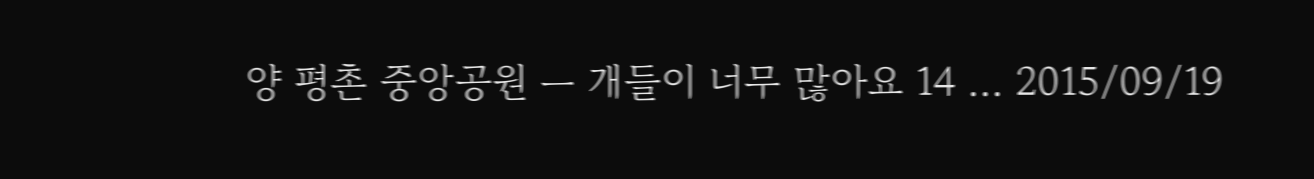양 평촌 중앙공원 ㅡ 개들이 너무 많아요 14 ... 2015/09/19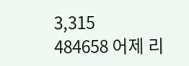3,315
484658 어제 리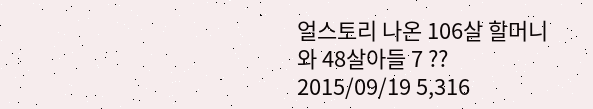얼스토리 나온 106살 할머니와 48살아들 7 ?? 2015/09/19 5,316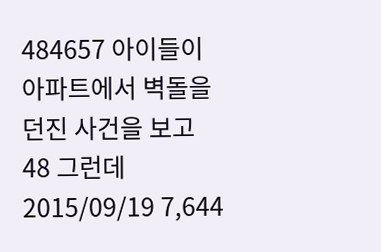484657 아이들이 아파트에서 벽돌을 던진 사건을 보고 48 그런데 2015/09/19 7,644